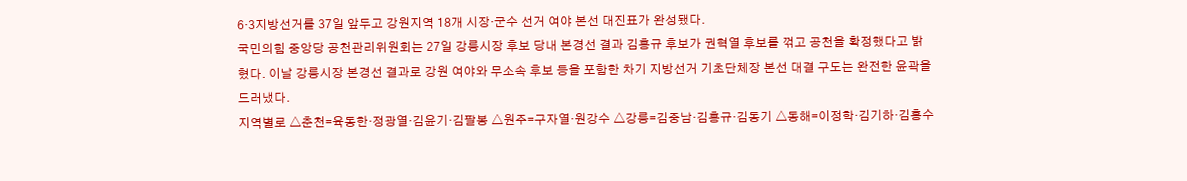6·3지방선거를 37일 앞두고 강원지역 18개 시장·군수 선거 여야 본선 대진표가 완성됐다.
국민의힘 중앙당 공천관리위원회는 27일 강릉시장 후보 당내 본경선 결과 김홍규 후보가 권혁열 후보를 꺾고 공천을 확정했다고 밝혔다. 이날 강릉시장 본경선 결과로 강원 여야와 무소속 후보 등을 포함한 차기 지방선거 기초단체장 본선 대결 구도는 완전한 윤곽을 드러냈다.
지역별로 △춘천=육동한·정광열·김윤기·김팔봉 △원주=구자열·원강수 △강릉=김중남·김홍규·김동기 △동해=이정학·김기하·김홍수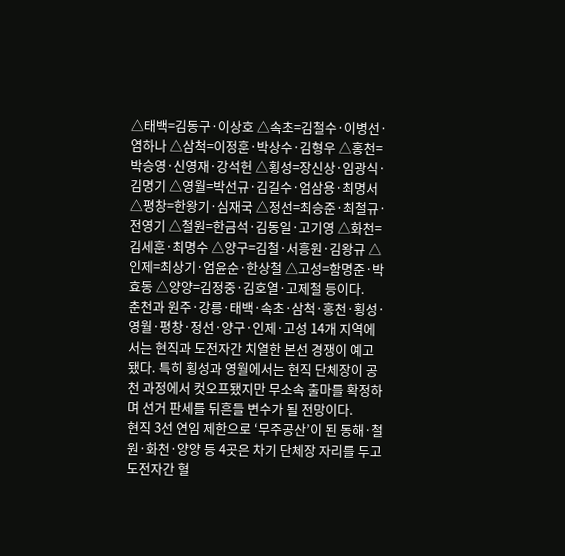△태백=김동구·이상호 △속초=김철수·이병선·염하나 △삼척=이정훈·박상수·김형우 △홍천=박승영·신영재·강석헌 △횡성=장신상·임광식·김명기 △영월=박선규·김길수·엄삼용·최명서 △평창=한왕기·심재국 △정선=최승준·최철규·전영기 △철원=한금석·김동일·고기영 △화천=김세훈·최명수 △양구=김철·서흥원·김왕규 △인제=최상기·엄윤순·한상철 △고성=함명준·박효동 △양양=김정중·김호열·고제철 등이다.
춘천과 원주·강릉·태백·속초·삼척·홍천·횡성·영월·평창·정선·양구·인제·고성 14개 지역에서는 현직과 도전자간 치열한 본선 경쟁이 예고됐다. 특히 횡성과 영월에서는 현직 단체장이 공천 과정에서 컷오프됐지만 무소속 출마를 확정하며 선거 판세를 뒤흔들 변수가 될 전망이다.
현직 3선 연임 제한으로 ‘무주공산’이 된 동해·철원·화천·양양 등 4곳은 차기 단체장 자리를 두고 도전자간 혈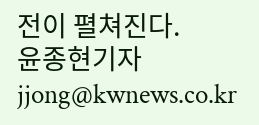전이 펼쳐진다.
윤종현기자 jjong@kwnews.co.kr